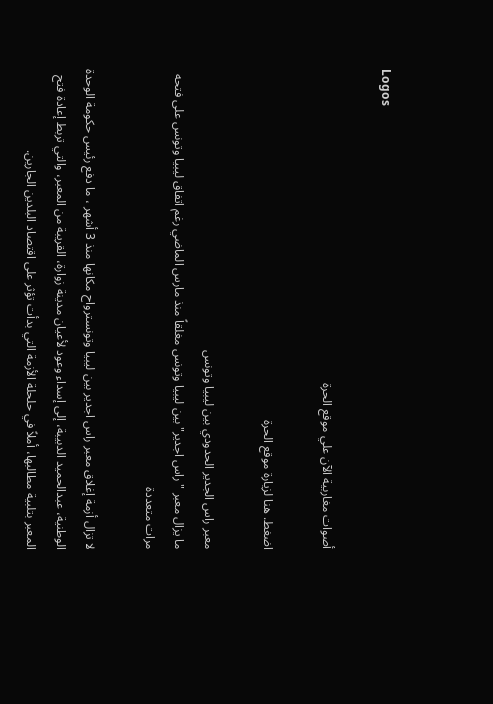Logos

أصوات مغاربية الآن علي موقع الحرة

اضغط. هنا لزيارة موقع الحرة

معبر راس الجدير الحدودي بين ليبيا وتونس
ما يزال معبر "راس اجدير" بين ليبيا وتونس مغلقاً منذ مارس الماضي رغم اتفاق ليبيا وتونس على فتحه مرات متعددة

لا تزال أزمة إغلاق معبر راس اجدير بين ليبيا وتونسترواح مكانها منذ 3 أشهر ، ما دفع رئيس حكومة الوحدة الوطنية، عبدالحميد الدبيبة، إلى إسداء وعود لأعيان مدينة زوارة، القريبة من المعبر، والتي تربط إعادة فتح المعبر بتلبية مطالبها، أملاً في حلحلة الأزمة التي بدأت تؤثر على اقتصاد البلدين الجارين.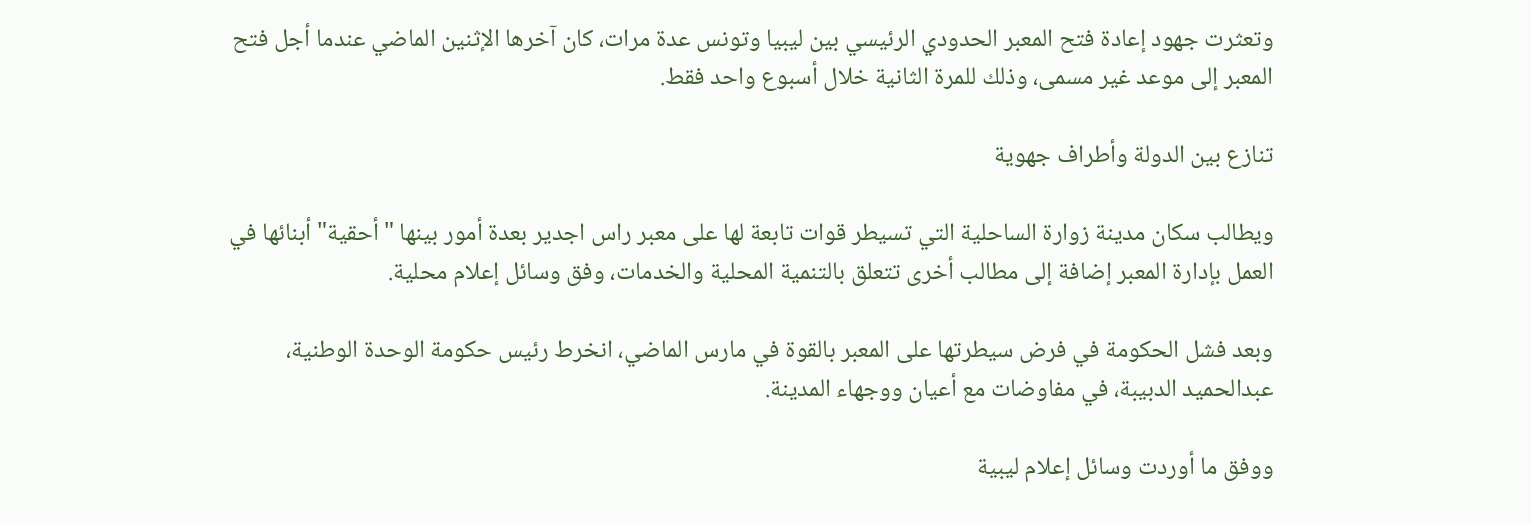وتعثرت جهود إعادة فتح المعبر الحدودي الرئيسي بين ليبيا وتونس عدة مرات، كان آخرها الإثنين الماضي عندما أجل فتح المعبر إلى موعد غير مسمى، وذلك للمرة الثانية خلال أسبوع واحد فقط.

تنازع بين الدولة وأطراف جهوية

ويطالب سكان مدينة زوارة الساحلية التي تسيطر قوات تابعة لها على معبر راس اجدير بعدة أمور بينها "أحقية" أبنائها في العمل بإدارة المعبر إضافة إلى مطالب أخرى تتعلق بالتنمية المحلية والخدمات، وفق وسائل إعلام محلية.

وبعد فشل الحكومة في فرض سيطرتها على المعبر بالقوة في مارس الماضي، انخرط رئيس حكومة الوحدة الوطنية، عبدالحميد الدبيبة، في مفاوضات مع أعيان ووجهاء المدينة.

ووفق ما أوردت وسائل إعلام ليبية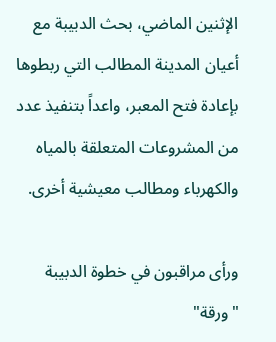الإثنين الماضي، بحث الدبيبة مع أعيان المدينة المطالب التي ربطوها بإعادة فتح المعبر، واعداً بتنفيذ عدد من المشروعات المتعلقة بالمياه والكهرباء ومطالب معيشية أخرى.

ورأى مراقبون في خطوة الدبيبة "ورقة"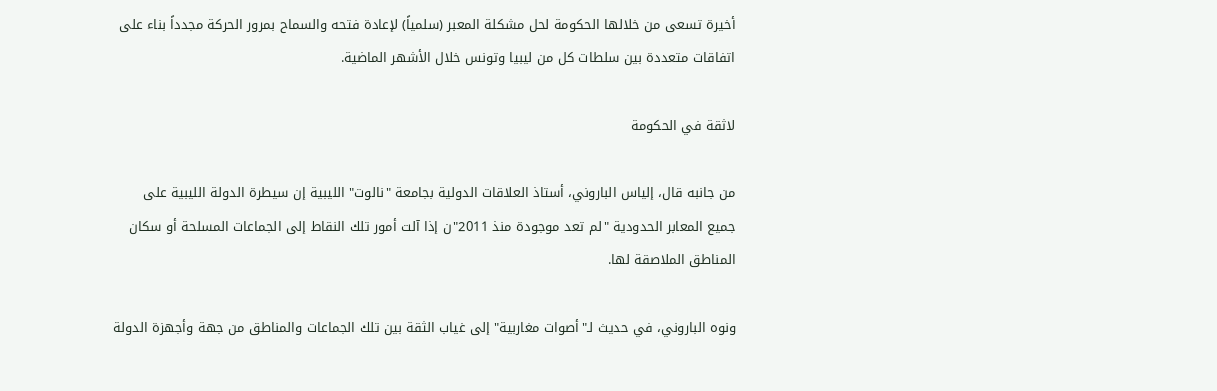أخيرة تسعى من خلالها الحكومة لحل مشكلة المعبر (سلمياً) لإعادة فتحه والسماح بمرور الحركة مجدداً بناء على اتفاقات متعددة بين سلطات كل من ليبيا وتونس خلال الأشهر الماضية.

لاثقة في الحكومة

من جانبه قال، إلياس الباروني، أستاذ العلاقات الدولية بجامعة "نالوت" الليبية إن سيطرة الدولة الليبية على جميع المعابر الحدودية "لم تعد موجودة منذ 2011"ن إذا آلت أمور تلك النقاط إلى الجماعات المسلحة أو سكان المناطق الملاصقة لها.

ونوه الباروني، في حديث لـ"أصوات مغاربية" إلى غياب الثقة بين تلك الجماعات والمناطق من جهة وأجهزة الدولة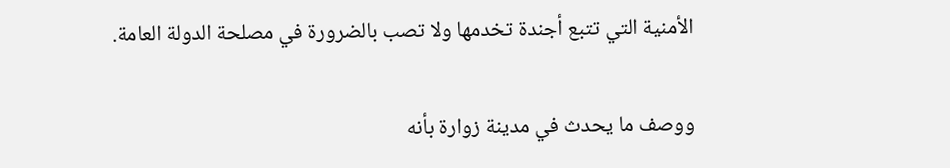الأمنية التي تتبع أجندة تخدمها ولا تصب بالضرورة في مصلحة الدولة العامة.

ووصف ما يحدث في مدينة زوارة بأنه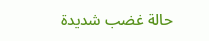حالة غضب شديدة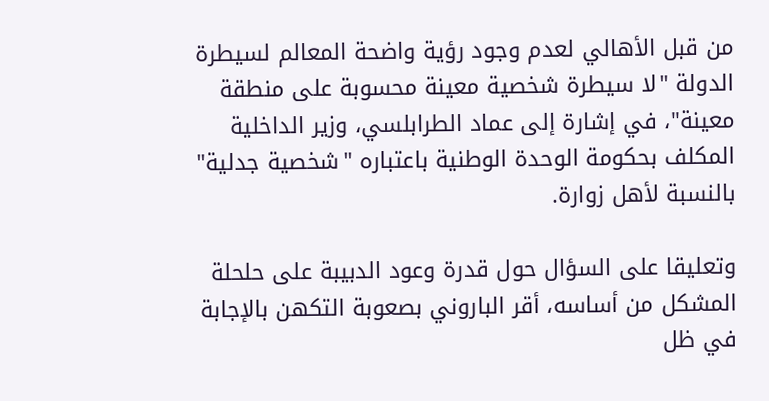من قبل الأهالي لعدم وجود رؤية واضحة المعالم لسيطرة الدولة "لا سيطرة شخصية معينة محسوبة على منطقة معينة"، في إشارة إلى عماد الطرابلسي، وزير الداخلية المكلف بحكومة الوحدة الوطنية باعتباره "شخصية جدلية" بالنسبة لأهل زوارة.

وتعليقا على السؤال حول قدرة وعود الدبيبة على حلحلة المشكل من أساسه، أقر الباروني بصعوبة التكهن بالإجابة في ظل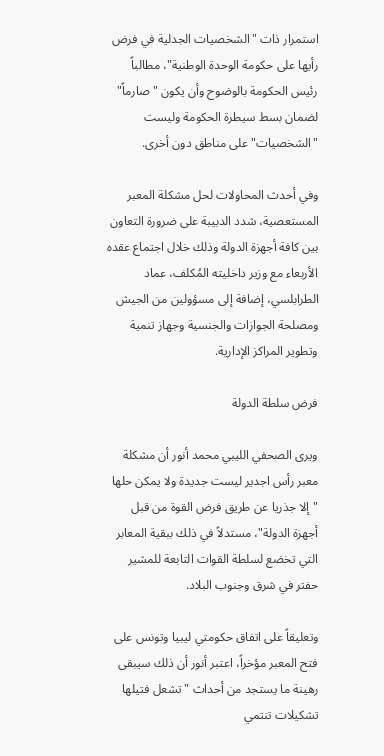استمرار ذات "الشخصيات الجدلية في فرض رأيها على حكومة الوحدة الوطنية"، مطالباً رئيس الحكومة بالوضوح وأن يكون "صارماً" لضمان بسط سيطرة الحكومة وليست "الشخصيات" على مناطق دون أخرى.

وفي أحدث المحاولات لحل مشكلة المعبر المستعصية، شدد الدبيبة على ضرورة التعاون بين كافة أجهزة الدولة وذلك خلال اجتماع عقده الأربعاء مع وزير داخليته المُكلف، عماد الطرابلسي، إضافة إلى مسؤولين من الجيش ومصلحة الجوازات والجنسية وجهاز تنمية وتطوير المراكز الإدارية.

فرض سلطة الدولة

ويرى الصحفي الليبي محمد أنور أن مشكلة معبر رأس اجدير ليست جديدة ولا يمكن حلها "إلا جذريا عن طريق فرض القوة من قبل أجهزة الدولة"، مستدلاً في ذلك ببقية المعابر التي تخضع لسلطة القوات التابعة للمشير حفتر في شرق وجنوب البلاد.

وتعليقاً على اتفاق حكومتي ليبيا وتونس على فتح المعبر مؤخراً، اعتبر أنور أن ذلك سيبقى رهينة ما يستجد من أحداث "تشعل فتيلها تشكيلات تنتمي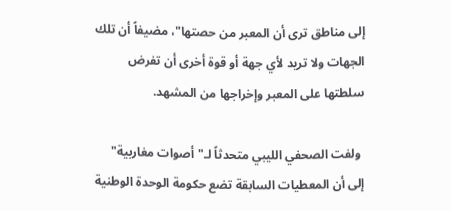إلى مناطق ترى أن المعبر من حصتها"، مضيفاً أن تلك الجهات ولا تريد لأي جهة أو قوة أخرى أن تفرض سلطتها على المعبر وإخراجها من المشهد.

 ولفت الصحفي الليبي متحدثاً لـ"أصوات مغاربية" إلى أن المعطيات السابقة تضع حكومة الوحدة الوطنية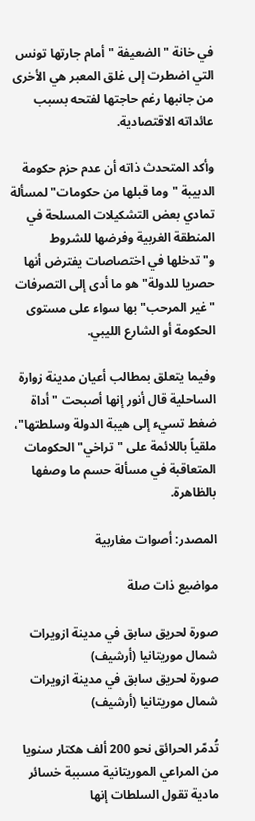في خانة " الضعيفة " أمام جارتها تونس التي اضطرت إلى غلق المعبر هي الأخرى من جانبها رغم حاجتها لفتحه بسبب عائداته الاقتصادية.

وأكد المتحدث ذاته أن عدم حزم حكومة الدبيبة "وما قبلها من حكومات" لمسألة تمادي بعض التشكيلات المسلحة في المنطقة الغربية وفرضها للشروط  و"تدخلها في اختصاصات يفترض أنها حصريا للدولة" هو ما أدى إلى التصرفات "غير المرحب" بها سواء على مستوى الحكومة أو الشارع الليبي.

وفيما يتعلق بمطالب أعيان مدينة زوارة الساحلية قال أنور إنها أصبحت "أداة ضغط تسيء إلى هيبة الدولة وسلطتها"، ملقياً باللائمة على "تراخي" الحكومات المتعاقبة في مسألة حسم ما وصفها بالظاهرة.

المصدر: أصوات مغاربية

مواضيع ذات صلة

صورة لحريق سابق في مدينة ازويرات شمال موريتانيا (أرشيف)
صورة لحريق سابق في مدينة ازويرات شمال موريتانيا (أرشيف)

تُدمّر الحرائق نحو 200 ألف هكتار سنويا من المراعي الموريتانية مسببة خسائر مادية تقول السلطات إنها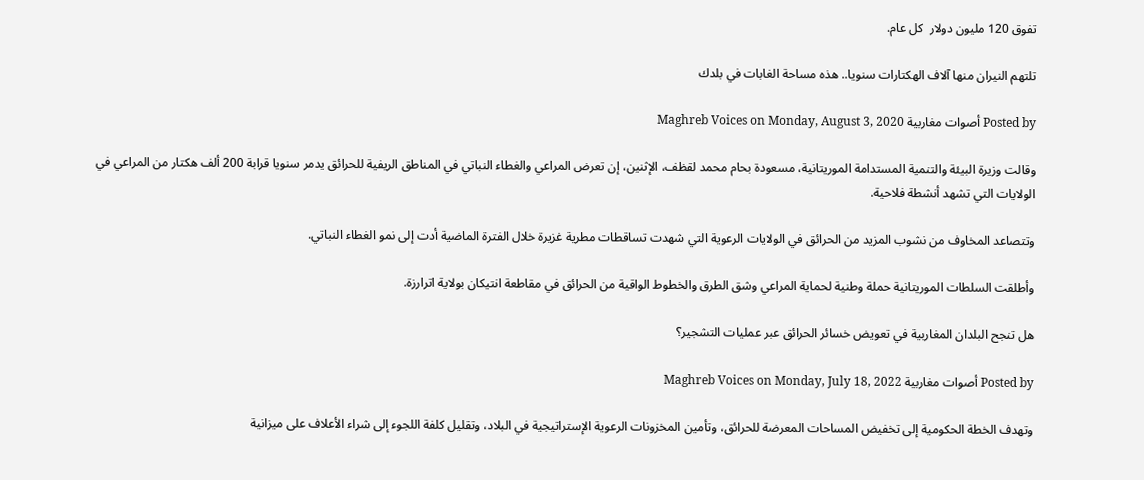تفوق 120 مليون دولار  كل عام.

تلتهم النيران منها آلاف الهكتارات سنويا.. هذه مساحة الغابات في بلدك

Posted by أصوات مغاربية Maghreb Voices on Monday, August 3, 2020

وقالت وزيرة البيئة والتنمية المستدامة الموريتانية، مسعودة بحام محمد لقظف، الإثنين، إن تعرض المراعي والغطاء النباتي في المناطق الريفية للحرائق يدمر سنويا قرابة 200 ألف هكتار من المراعي في الولايات التي تشهد أنشطة فلاحية.

وتتصاعد المخاوف من نشوب المزيد من الحرائق في الولايات الرعوية التي شهدت تساقطات مطرية غزيرة خلال الفترة الماضية أدت إلى نمو الغطاء النباتي.

وأطلقت السلطات الموريتانية حملة وطنية لحماية المراعي وشق الطرق والخطوط الواقية من الحرائق في مقاطعة انتيكان بولاية اترارزة.

هل تنجح البلدان المغاربية في تعويض خسائر الحرائق عبر عمليات التشجير؟

Posted by أصوات مغاربية Maghreb Voices on Monday, July 18, 2022

وتهدف الخطة الحكومية إلى تخفيض المساحات المعرضة للحرائق، وتأمين المخزونات الرعوية الإستراتيجية في البلاد، وتقليل كلفة اللجوء إلى شراء الأعلاف على ميزانية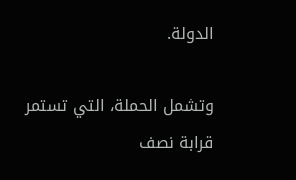الدولة.

وتشمل الحملة، التي تستمر قرابة نصف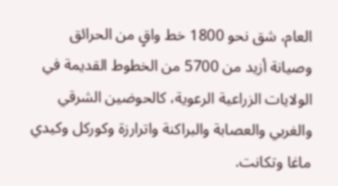العام، شق نحو 1800 خط واقٍ من الحرائق وصيانة أزيد من 5700 من الخطوط القديمة في الولايات الزراعية الرعوية، كالحوضين الشرقي والغربي والعصابة والبراكنة واترارزة وكوركل وكيدي ماغا وتكانت.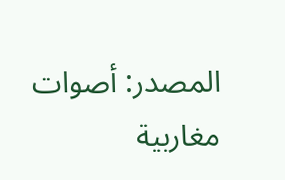المصدر: أصوات مغاربية